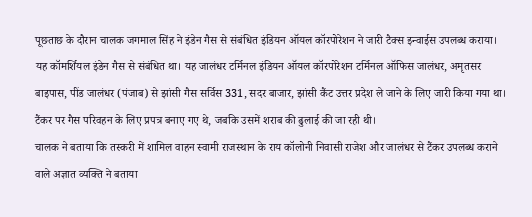पूछताछ के दौरान चालक जगमाल सिंह ने इंडेन गैस से संबंधित इंडियन ऑयल कॉरपोरेशन ने जारी टैक्स इन्वाईस उपलब्ध कराया। यह कॉमर्शियल इंडेन गैस से संबंधित था। यह जालंधर टर्मिनल इंडियन ऑयल कॉरपोरेशन टर्मिनल ऑफिस जालंधर, अमृतसर बाइपास, पींड जालंधर (पंजाब) से झांसी गैस सर्विस 331, सदर बाजार, झांसी कैंट उत्तर प्रदेश ले जाने के लिए जारी किया गया था। टैंकर पर गैस परिवहन के लिए प्रपत्र बनाए गए थे, जबकि उसमें शराब की ढुलाई की जा रही थी।
चालक ने बताया कि तस्करी में शामिल वाहन स्वामी राजस्थान के राय कॉलोनी निवासी राजेश और जालंधर से टैंकर उपलब्ध कराने वाले अज्ञात व्यक्ति ने बताया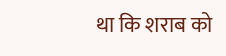था कि शराब को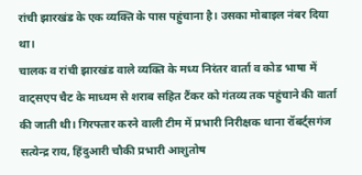रांची झारखंड के एक व्यक्ति के पास पहुंचाना है। उसका मोबाइल नंबर दिया था।
चालक व रांची झारखंड वाले व्यक्ति के मध्य निरंतर वार्ता व कोड भाषा में वाट्सएप चैट के माध्यम से शराब सहित टैंकर को गंतव्य तक पहुंचाने की वार्ता की जाती थी। गिरफ्तार करने वाली टीम में प्रभारी निरीक्षक थाना रॉबर्ट्सगंज सत्येन्द्र राय, हिंदुआरी चौकी प्रभारी आशुतोष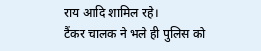राय आदि शामिल रहे।
टैंकर चालक ने भले ही पुलिस को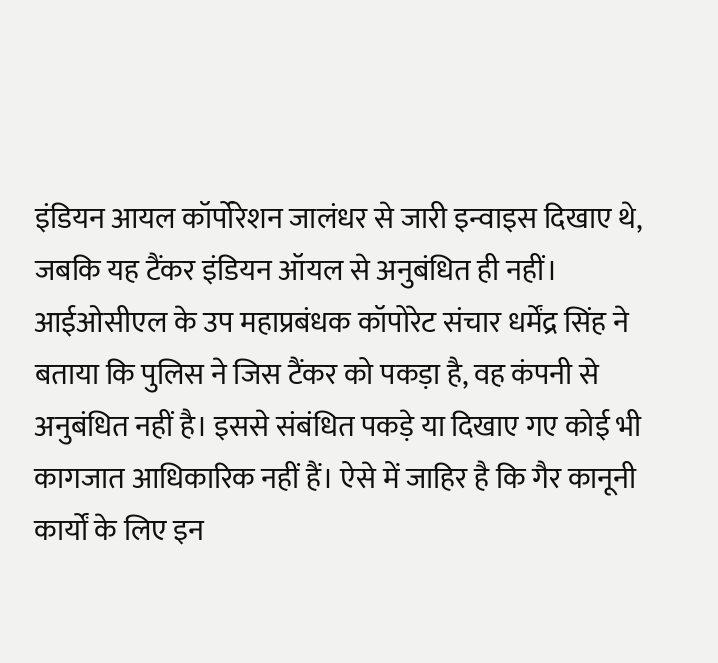इंडियन आयल कॉर्पोरेशन जालंधर से जारी इन्वाइस दिखाए थे, जबकि यह टैंकर इंडियन ऑयल से अनुबंधित ही नहीं। आईओसीएल के उप महाप्रबंधक कॉपोरेट संचार धर्मेंद्र सिंह ने बताया कि पुलिस ने जिस टैंकर को पकड़ा है, वह कंपनी से अनुबंधित नहीं है। इससे संबंधित पकड़े या दिखाए गए कोई भी कागजात आधिकारिक नहीं हैं। ऐसे में जाहिर है कि गैर कानूनी कार्यों के लिए इन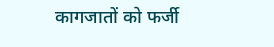कागजातों को फर्जी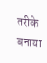तरीके बनाया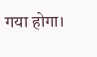गया होगा।